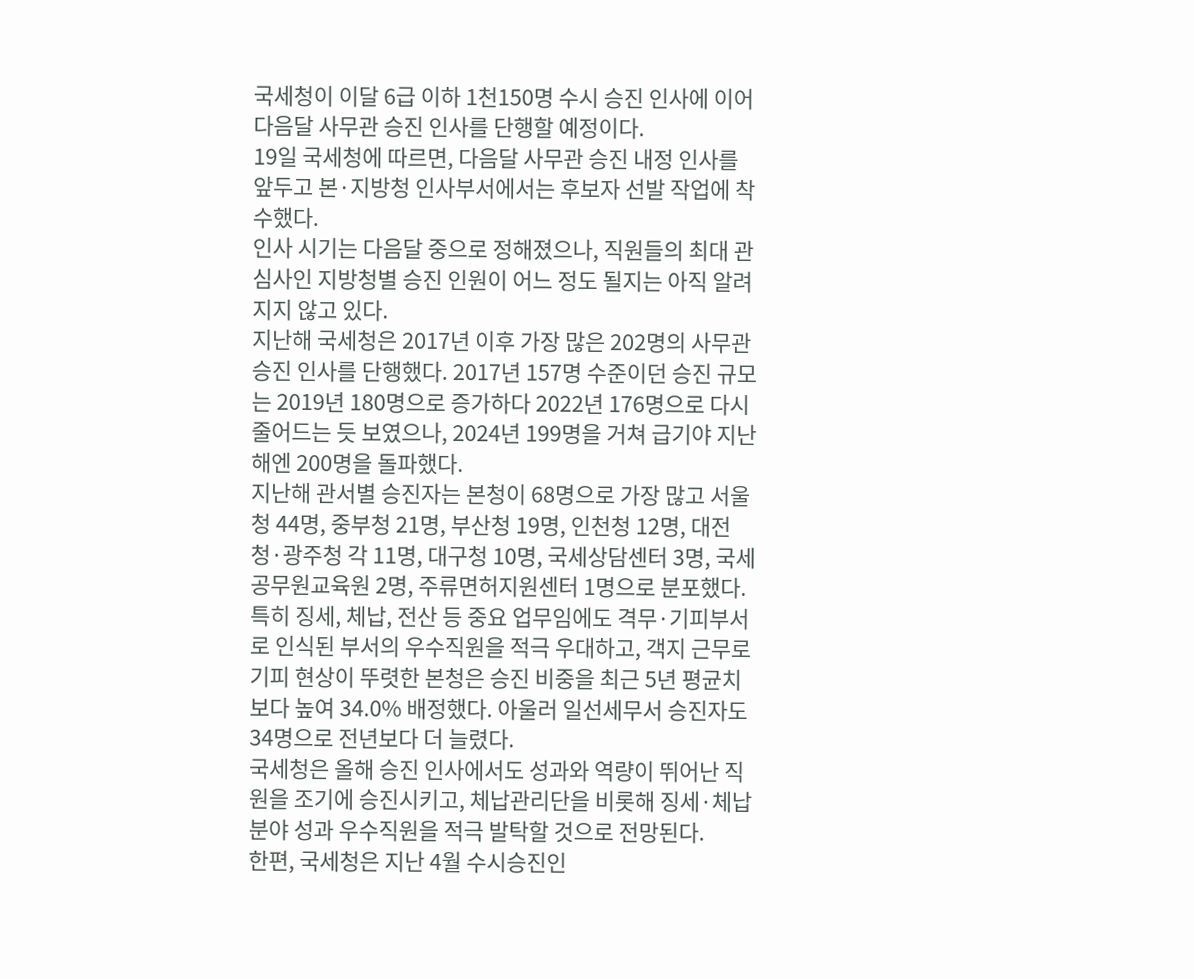국세청이 이달 6급 이하 1천150명 수시 승진 인사에 이어 다음달 사무관 승진 인사를 단행할 예정이다.
19일 국세청에 따르면, 다음달 사무관 승진 내정 인사를 앞두고 본·지방청 인사부서에서는 후보자 선발 작업에 착수했다.
인사 시기는 다음달 중으로 정해졌으나, 직원들의 최대 관심사인 지방청별 승진 인원이 어느 정도 될지는 아직 알려지지 않고 있다.
지난해 국세청은 2017년 이후 가장 많은 202명의 사무관 승진 인사를 단행했다. 2017년 157명 수준이던 승진 규모는 2019년 180명으로 증가하다 2022년 176명으로 다시 줄어드는 듯 보였으나, 2024년 199명을 거쳐 급기야 지난해엔 200명을 돌파했다.
지난해 관서별 승진자는 본청이 68명으로 가장 많고 서울청 44명, 중부청 21명, 부산청 19명, 인천청 12명, 대전청·광주청 각 11명, 대구청 10명, 국세상담센터 3명, 국세공무원교육원 2명, 주류면허지원센터 1명으로 분포했다.
특히 징세, 체납, 전산 등 중요 업무임에도 격무·기피부서로 인식된 부서의 우수직원을 적극 우대하고, 객지 근무로 기피 현상이 뚜렷한 본청은 승진 비중을 최근 5년 평균치보다 높여 34.0% 배정했다. 아울러 일선세무서 승진자도 34명으로 전년보다 더 늘렸다.
국세청은 올해 승진 인사에서도 성과와 역량이 뛰어난 직원을 조기에 승진시키고, 체납관리단을 비롯해 징세·체납 분야 성과 우수직원을 적극 발탁할 것으로 전망된다.
한편, 국세청은 지난 4월 수시승진인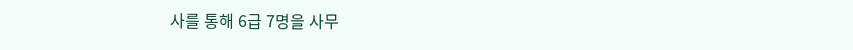사를 통해 6급 7명을 사무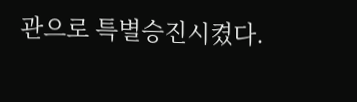관으로 특별승진시켰다.